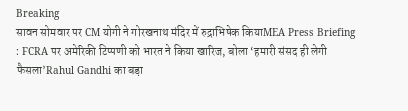Breaking
सावन सोमवार पर CM योगी ने गोरखनाथ मंदिर में रुद्राभिषेक कियाMEA Press Briefing : FCRA पर अमेरिकी टिप्पणी को भारत ने किया खारिज, बोला ‘हमारी संसद ही लेगी फैसला’Rahul Gandhi का बड़ा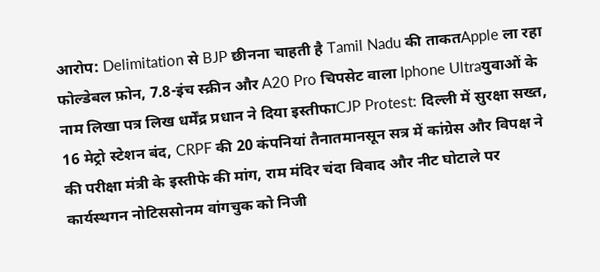आरोप: Delimitation से BJP छीनना चाहती है Tamil Nadu की ताकतApple ला रहा फोल्डेबल फ़ोन, 7.8-इंच स्क्रीन और A20 Pro चिपसेट वाला Iphone Ultraयुवाओं के नाम लिखा पत्र लिख धर्मेंद्र प्रधान ने दिया इस्तीफाCJP Protest: दिल्ली में सुरक्षा सख्त, 16 मेट्रो स्टेशन बंद, CRPF की 20 कंपनियां तैनातमानसून सत्र में कांग्रेस और विपक्ष ने की परीक्षा मंत्री के इस्तीफे की मांग, राम मंदिर चंदा विवाद और नीट घोटाले पर कार्यस्थगन नोटिससोनम वांगचुक को निजी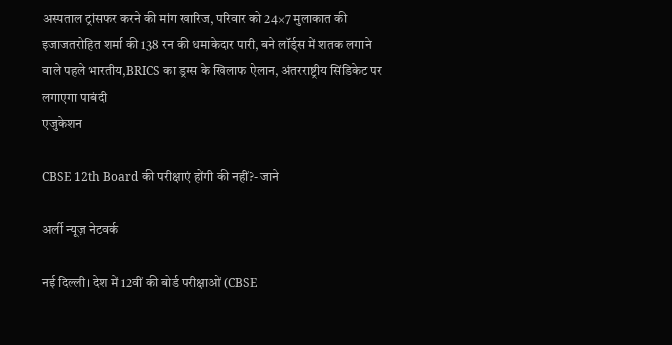अस्पताल ट्रांसफर करने की मांग खारिज, परिवार को 24×7 मुलाकात की इजाजतरोहित शर्मा की 138 रन की धमाकेदार पारी, बने लॉर्ड्स में शतक लगाने वाले पहले भारतीय,BRICS का ड्रग्स के खिलाफ ऐलान, अंतरराष्ट्रीय सिंडिकेट पर लगाएगा पाबंदी
एजुकेशन

CBSE 12th Board की परीक्षाएं होंगी की नहीं?- जाने

अर्ली न्यूज़ नेटवर्क

नई दिल्ली। देश में 12वीं की बोर्ड परीक्षाओं (CBSE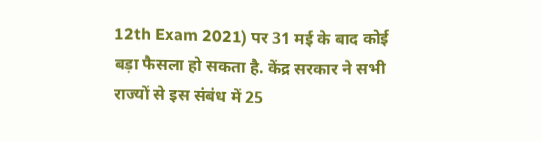12th Exam 2021) पर 31 मई के बाद कोई बड़ा फैसला हो सकता है. केंद्र सरकार ने सभी राज्यों से इस संबंध में 25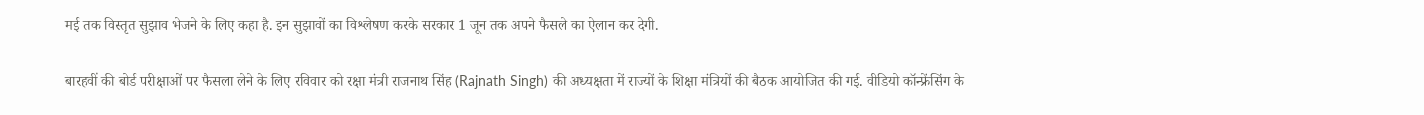मई तक विस्तृत सुझाव भेजने के लिए कहा है. इन सुझावों का विश्लेषण करके सरकार 1 जून तक अपने फैसले का ऐलान कर देगी.

बारहवीं की बोर्ड परीक्षाओं पर फैसला लेने के लिए रविवार को रक्षा मंत्री राजनाथ सिंह (Rajnath Singh) की अध्यक्षता में राज्यों के शिक्षा मंत्रियों की बैठक आयोजित की गई. वीडियो कॉन्फ्रेंसिंग के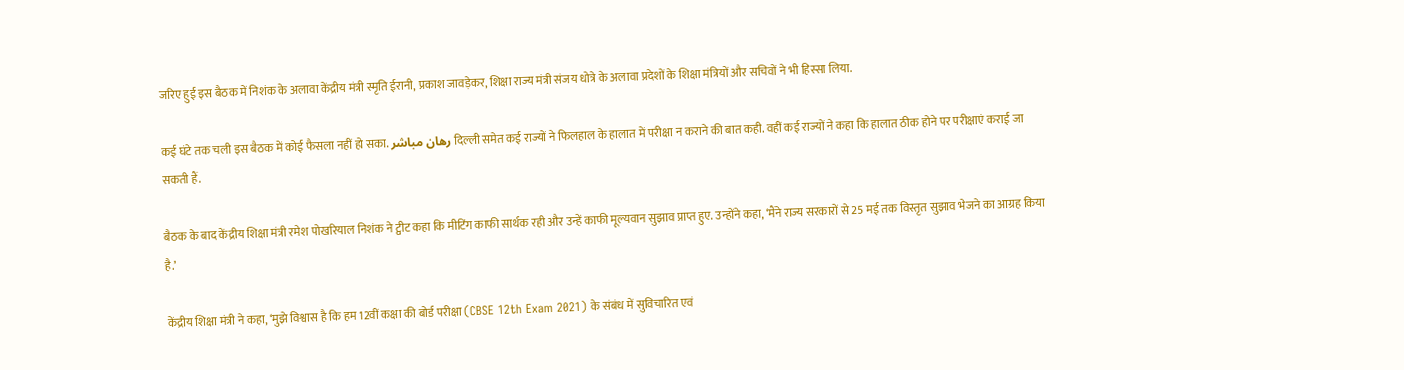जरिए हुई इस बैठक में निशंक के अलावा केंद्रीय मंत्री स्मृति ईरानी, प्रकाश जावड़ेकर, शिक्षा राज्य मंत्री संजय धोत्रे के अलावा प्रदेशों के शिक्षा मंत्रियों और सचिवों ने भी हिस्सा लिया.

कई घंटे तक चली इस बैठक में कोई फैसला नहीं हो सका. رهان مباشر दिल्ली समेत कई राज्यों ने फिलहाल के हालात में परीक्षा न कराने की बात कही. वहीं कई राज्यों ने कहा कि हालात ठीक होने पर परीक्षाएं कराई जा सकती हैं.

बैठक के बाद केंद्रीय शिक्षा मंत्री रमेश पोखरियाल निशंक ने ट्वीट कहा कि मीटिंग काफी सार्थक रही और उन्हें काफी मूल्यवान सुझाव प्राप्त हुए. उन्होंने कहा, ‘मैंने राज्य सरकारों से 25 मई तक विस्तृत सुझाव भेजने का आग्रह किया है.’

केंद्रीय शिक्षा मंत्री ने कहा, ‘मुझे विश्वास है कि हम 12वीं कक्षा की बोर्ड परीक्षा (CBSE 12th Exam 2021) के संबंध में सुविचारित एवं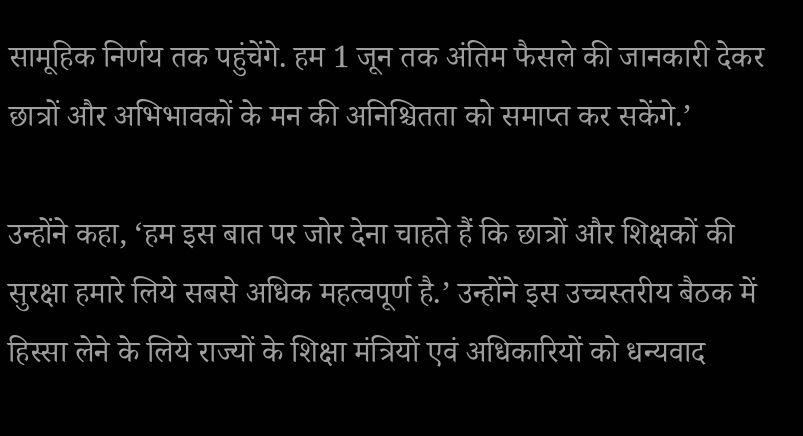सामूहिक निर्णय तक पहुंचेंगे. हम 1 जून तक अंतिम फैसले की जानकारी देकर छात्रों और अभिभावकों के मन की अनिश्चितता को समाप्त कर सकेंगे.’

उन्होंने कहा, ‘हम इस बात पर जोर देना चाहते हैं कि छात्रों और शिक्षकों की सुरक्षा हमारे लिये सबसे अधिक महत्वपूर्ण है.’ उन्होंने इस उच्चस्तरीय बैठक में हिस्सा लेने के लिये राज्यों के शिक्षा मंत्रियों एवं अधिकारियों को धन्यवाद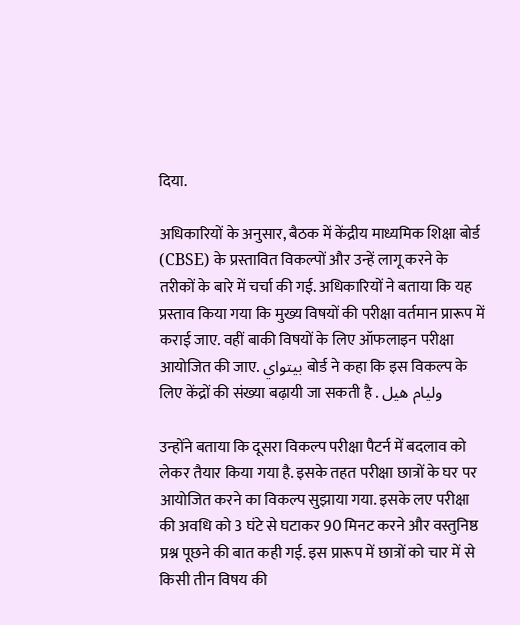दिया.

अधिकारियों के अनुसार, बैठक में केंद्रीय माध्यमिक शिक्षा बोर्ड (CBSE) के प्रस्तावित विकल्पों और उन्हें लागू करने के तरीकों के बारे में चर्चा की गई. अधिकारियों ने बताया कि यह प्रस्ताव किया गया कि मुख्य विषयों की परीक्षा वर्तमान प्रारूप में कराई जाए. वहीं बाकी विषयों के लिए ऑफलाइन परीक्षा आयोजित की जाए. بيتواي बोर्ड ने कहा कि इस विकल्प के लिए केंद्रों की संख्या बढ़ायी जा सकती है . وليام هيل

उन्होंने बताया कि दूसरा विकल्प परीक्षा पैटर्न में बदलाव को लेकर तैयार किया गया है. इसके तहत परीक्षा छात्रों के घर पर आयोजित करने का विकल्प सुझाया गया. इसके लए परीक्षा की अवधि को 3 घंटे से घटाकर 90 मिनट करने और वस्तुनिष्ठ प्रश्न पूछने की बात कही गई. इस प्रारूप में छात्रों को चार में से किसी तीन विषय की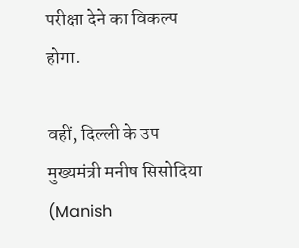परीक्षा देने का विकल्प होगा.

वहीं, दिल्ली के उप मुख्यमंत्री मनीष सिसोदिया (Manish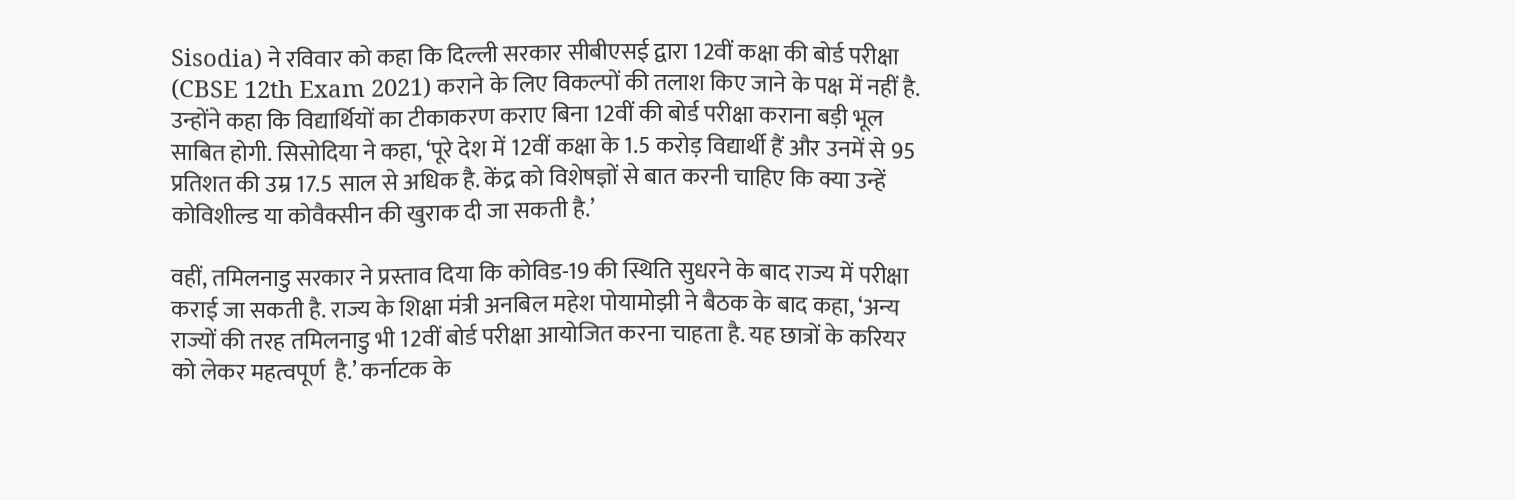Sisodia) ने रविवार को कहा कि दिल्ली सरकार सीबीएसई द्वारा 12वीं कक्षा की बोर्ड परीक्षा (CBSE 12th Exam 2021) कराने के लिए विकल्पों की तलाश किए जाने के पक्ष में नहीं है. उन्होंने कहा कि विद्यार्थियों का टीकाकरण कराए बिना 12वीं की बोर्ड परीक्षा कराना बड़ी भूल साबित होगी. सिसोदिया ने कहा, ‘पूरे देश में 12वीं कक्षा के 1.5 करोड़ विद्यार्थी हैं और उनमें से 95 प्रतिशत की उम्र 17.5 साल से अधिक है. केंद्र को विशेषज्ञों से बात करनी चाहिए कि क्या उन्हें कोविशील्ड या कोवैक्सीन की खुराक दी जा सकती है.’

वहीं, तमिलनाडु सरकार ने प्रस्ताव दिया कि कोविड-19 की स्थिति सुधरने के बाद राज्य में परीक्षा कराई जा सकती है. राज्य के शिक्षा मंत्री अनबिल महेश पोयामोझी ने बैठक के बाद कहा, ‘अन्य राज्यों की तरह तमिलनाडु भी 12वीं बोर्ड परीक्षा आयोजित करना चाहता है. यह छात्रों के करियर को लेकर महत्वपूर्ण  है.’ कर्नाटक के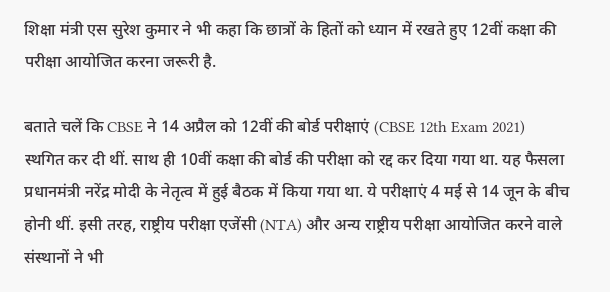शिक्षा मंत्री एस सुरेश कुमार ने भी कहा कि छात्रों के हितों को ध्यान में रखते हुए 12वीं कक्षा की परीक्षा आयोजित करना जरूरी है.

बताते चलें कि CBSE ने 14 अप्रैल को 12वीं की बोर्ड परीक्षाएं (CBSE 12th Exam 2021) स्थगित कर दी थीं. साथ ही 10वीं कक्षा की बोर्ड की परीक्षा को रद्द कर दिया गया था. यह फैसला प्रधानमंत्री नरेंद्र मोदी के नेतृत्व में हुई बैठक में किया गया था. ये परीक्षाएं 4 मई से 14 जून के बीच होनी थीं. इसी तरह, राष्ट्रीय परीक्षा एजेंसी (NTA) और अन्य राष्ट्रीय परीक्षा आयोजित करने वाले संस्थानों ने भी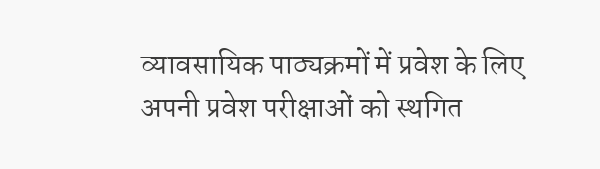व्यावसायिक पाठ्यक्रमों में प्रवेश के लिए अपनी प्रवेश परीक्षाओं को स्थगित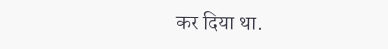कर दिया था.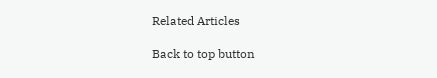Related Articles

Back to top button